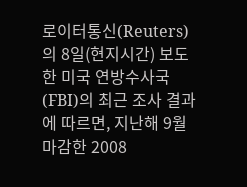로이터통신(Reuters)의 8일(현지시간) 보도한 미국 연방수사국(FBI)의 최근 조사 결과에 따르면, 지난해 9월 마감한 2008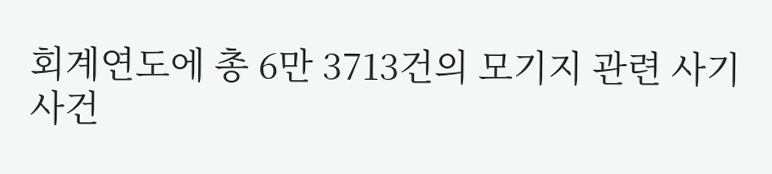회계연도에 총 6만 3713건의 모기지 관련 사기 사건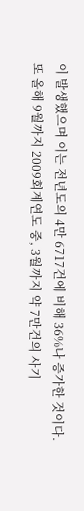이 발생했으며 이는 전년도의 4만 6717건에 비해 36%나 증가한 것이다.
또 올해 9월까지 2009회계연도 중, 3월까지 약 7만건의 사기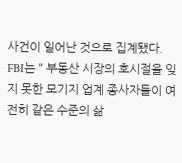사건이 일어난 것으로 집계됐다.
FBI는 " 부동산 시장의 호시절을 잊지 못한 모기지 업계 종사자들이 여전히 같은 수준의 삶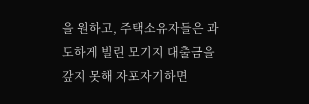을 원하고, 주택소유자들은 과도하게 빌린 모기지 대출금을 갚지 못해 자포자기하면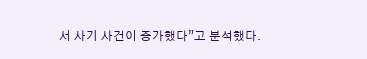서 사기 사건이 증가했다”고 분석했다.